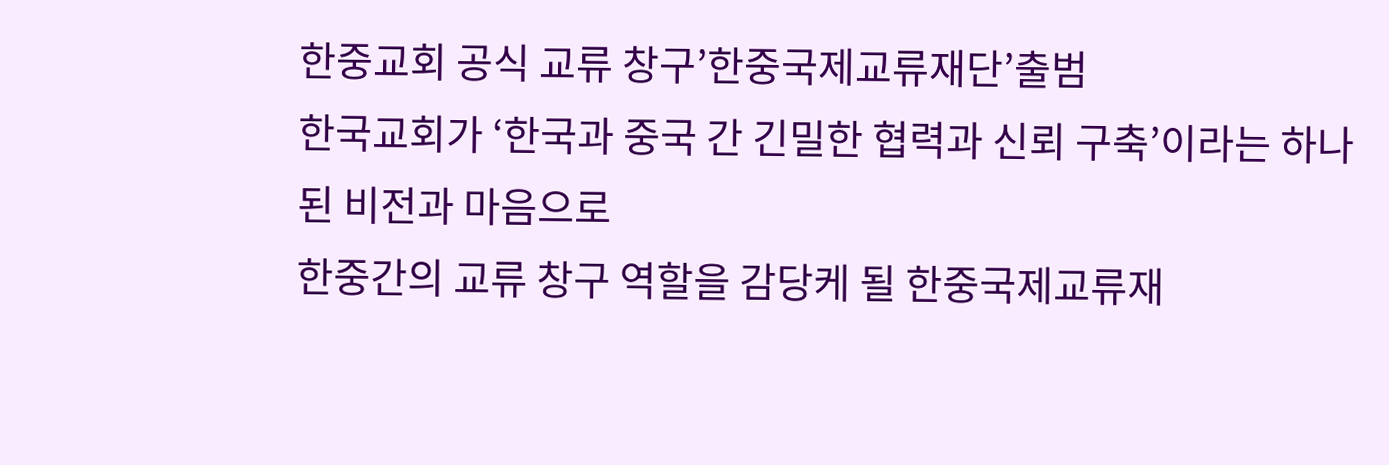한중교회 공식 교류 창구’한중국제교류재단’출범
한국교회가 ‘한국과 중국 간 긴밀한 협력과 신뢰 구축’이라는 하나 된 비전과 마음으로
한중간의 교류 창구 역할을 감당케 될 한중국제교류재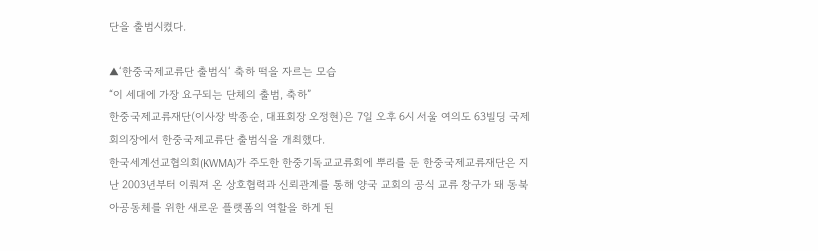단을 출범시켰다.

▲‘한중국제교류단 출범식‘ 축하 떡을 자르는 모습
“이 세대에 가장 요구되는 단체의 출범, 축하”
한중국제교류재단(이사장 박종순, 대표회장 오정현)은 7일 오후 6시 서울 여의도 63빌딩 국제회의장에서 한중국제교류단 출범식을 개최했다.
한국세계선교협의회(KWMA)가 주도한 한중기독교교류회에 뿌리를 둔 한중국제교류재단은 지난 2003년부터 이뤄져 온 상호협력과 신뢰관계를 통해 양국 교회의 공식 교류 창구가 돼 동북아공동체를 위한 새로운 플랫폼의 역할을 하게 된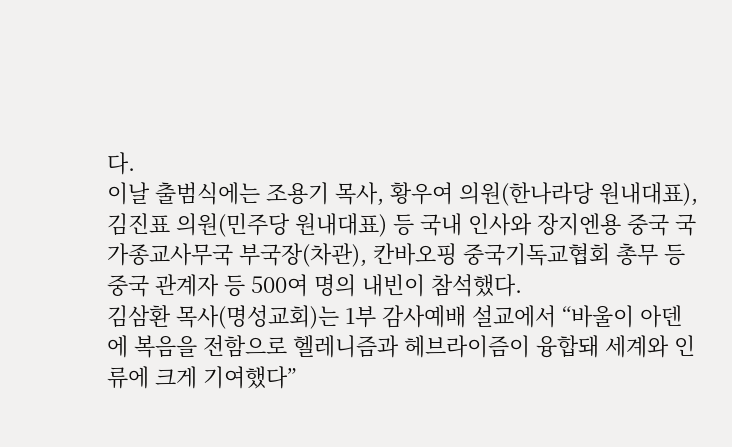다.
이날 출범식에는 조용기 목사, 황우여 의원(한나라당 원내대표), 김진표 의원(민주당 원내대표) 등 국내 인사와 장지엔용 중국 국가종교사무국 부국장(차관), 칸바오핑 중국기독교협회 총무 등 중국 관계자 등 500여 명의 내빈이 참석했다.
김삼환 목사(명성교회)는 1부 감사예배 설교에서 “바울이 아덴에 복음을 전함으로 헬레니즘과 헤브라이즘이 융합돼 세계와 인류에 크게 기여했다”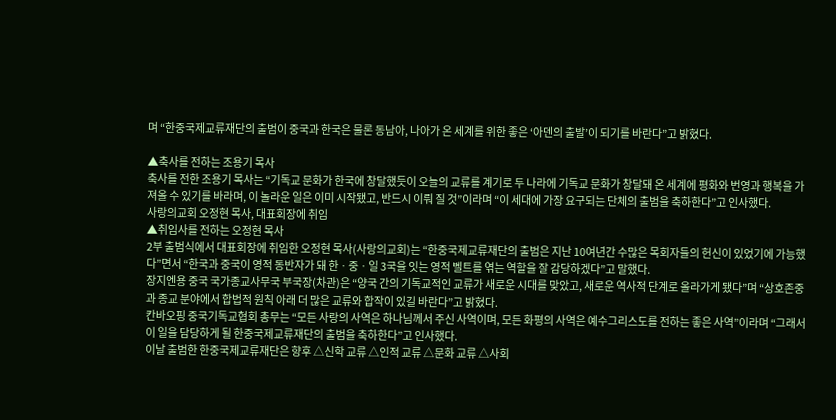며 “한중국제교류재단의 출범이 중국과 한국은 물론 동남아, 나아가 온 세계를 위한 좋은 ‘아덴의 출발’이 되기를 바란다”고 밝혔다.

▲축사를 전하는 조용기 목사
축사를 전한 조용기 목사는 “기독교 문화가 한국에 창달했듯이 오늘의 교류를 계기로 두 나라에 기독교 문화가 창달돼 온 세계에 평화와 번영과 행복을 가져올 수 있기를 바라며, 이 놀라운 일은 이미 시작됐고, 반드시 이뤄 질 것”이라며 “이 세대에 가장 요구되는 단체의 출범을 축하한다”고 인사했다.
사랑의교회 오정현 목사, 대표회장에 취임
▲취임사를 전하는 오정현 목사
2부 출범식에서 대표회장에 취임한 오정현 목사(사랑의교회)는 “한중국제교류재단의 출범은 지난 10여년간 수많은 목회자들의 헌신이 있었기에 가능했다”면서 “한국과 중국이 영적 동반자가 돼 한ㆍ중ㆍ일 3국을 잇는 영적 벨트를 엮는 역할을 잘 감당하겠다”고 말했다.
장지엔용 중국 국가종교사무국 부국장(차관)은 “양국 간의 기독교적인 교류가 새로운 시대를 맞았고, 새로운 역사적 단계로 올라가게 됐다”며 “상호존중과 종교 분야에서 합법적 원칙 아래 더 많은 교류와 합작이 있길 바란다”고 밝혔다.
칸바오핑 중국기독교협회 총무는 “모든 사랑의 사역은 하나님께서 주신 사역이며, 모든 화평의 사역은 예수그리스도를 전하는 좋은 사역”이라며 “그래서 이 일을 담당하게 될 한중국제교류재단의 출범을 축하한다”고 인사했다.
이날 출범한 한중국제교류재단은 향후 △신학 교류 △인적 교류 △문화 교류 △사회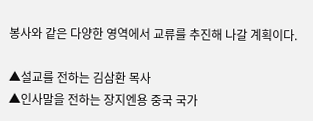봉사와 같은 다양한 영역에서 교류를 추진해 나갈 계획이다.

▲설교를 전하는 김삼환 목사
▲인사말을 전하는 장지엔용 중국 국가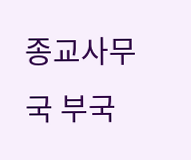종교사무국 부국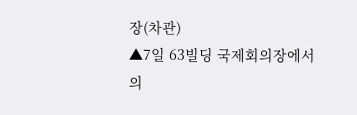장(차관)
▲7일 63빌딩 국제회의장에서의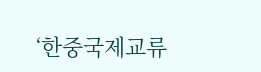‘한중국제교류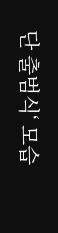단 출범식‘ 모습